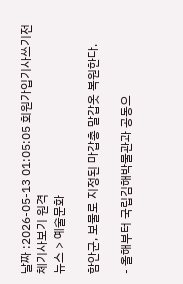날짜 :2026-05-13 01:05:05 회원가입기사쓰기전체기사보기 원격
뉴스 > 예술문화

함안군, 보물로 지정된 마갑총 말갑옷 복원한다.

- 올해부터 국립김해박물관과 공동으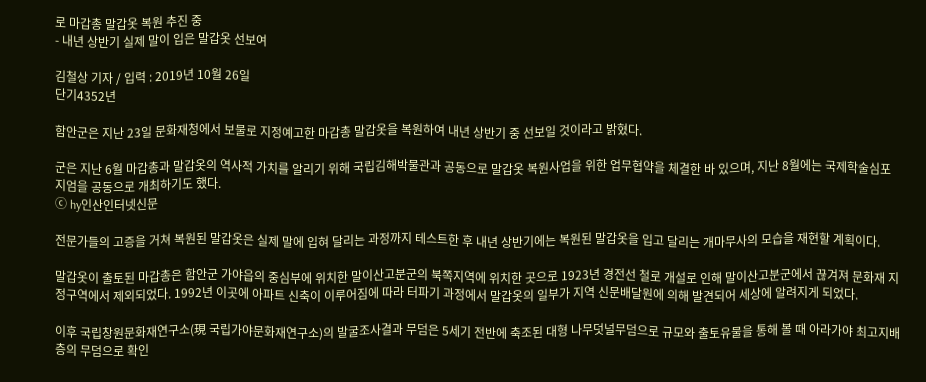로 마갑총 말갑옷 복원 추진 중
- 내년 상반기 실제 말이 입은 말갑옷 선보여

김철상 기자 / 입력 : 2019년 10월 26일
단기4352년

함안군은 지난 23일 문화재청에서 보물로 지정예고한 마갑총 말갑옷을 복원하여 내년 상반기 중 선보일 것이라고 밝혔다.

군은 지난 6월 마갑총과 말갑옷의 역사적 가치를 알리기 위해 국립김해박물관과 공동으로 말갑옷 복원사업을 위한 업무협약을 체결한 바 있으며, 지난 8월에는 국제학술심포지엄을 공동으로 개최하기도 했다.
ⓒ hy인산인터넷신문

전문가들의 고증을 거쳐 복원된 말갑옷은 실제 말에 입혀 달리는 과정까지 테스트한 후 내년 상반기에는 복원된 말갑옷을 입고 달리는 개마무사의 모습을 재현할 계획이다.

말갑옷이 출토된 마갑총은 함안군 가야읍의 중심부에 위치한 말이산고분군의 북쪽지역에 위치한 곳으로 1923년 경전선 철로 개설로 인해 말이산고분군에서 끊겨져 문화재 지정구역에서 제외되었다. 1992년 이곳에 아파트 신축이 이루어짐에 따라 터파기 과정에서 말갑옷의 일부가 지역 신문배달원에 의해 발견되어 세상에 알려지게 되었다.

이후 국립창원문화재연구소(現 국립가야문화재연구소)의 발굴조사결과 무덤은 5세기 전반에 축조된 대형 나무덧널무덤으로 규모와 출토유물을 통해 볼 때 아라가야 최고지배층의 무덤으로 확인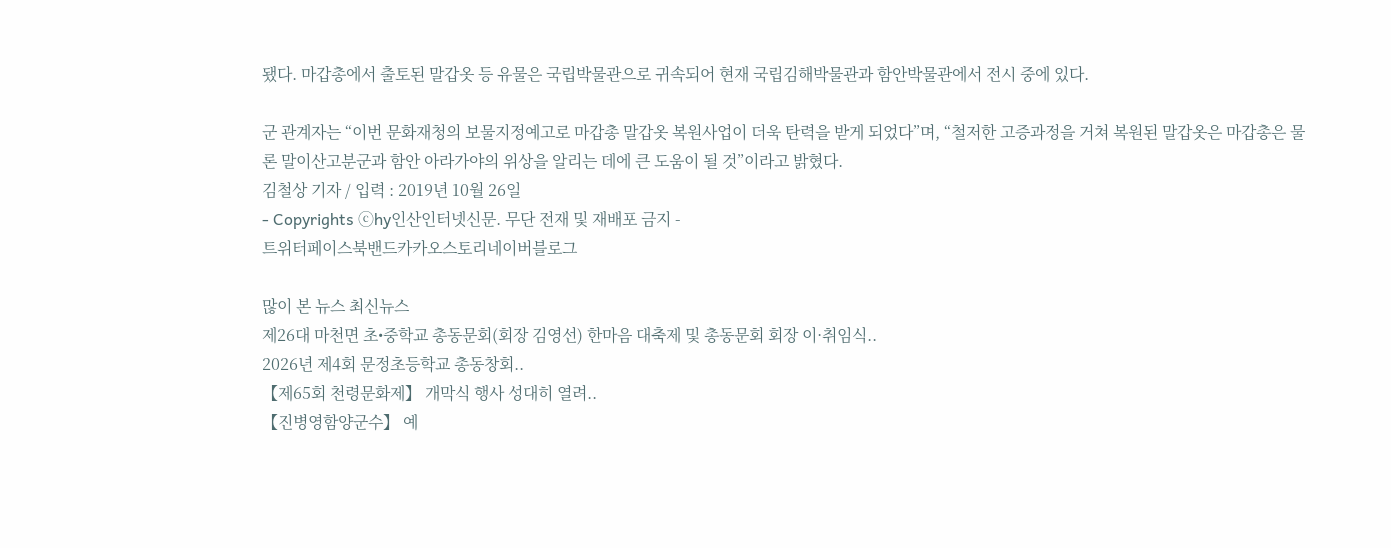됐다. 마갑총에서 출토된 말갑옷 등 유물은 국립박물관으로 귀속되어 현재 국립김해박물관과 함안박물관에서 전시 중에 있다.

군 관계자는 “이번 문화재청의 보물지정예고로 마갑총 말갑옷 복원사업이 더욱 탄력을 받게 되었다”며, “철저한 고증과정을 거쳐 복원된 말갑옷은 마갑총은 물론 말이산고분군과 함안 아라가야의 위상을 알리는 데에 큰 도움이 될 것”이라고 밝혔다.
김철상 기자 / 입력 : 2019년 10월 26일
- Copyrights ⓒhy인산인터넷신문. 무단 전재 및 재배포 금지 -
트위터페이스북밴드카카오스토리네이버블로그

많이 본 뉴스 최신뉴스
제26대 마천면 초•중학교 총동문회(회장 김영선) 한마음 대축제 및 총동문회 회장 이·취임식..
2026년 제4회 문정초등학교 총동창회..
【제65회 천령문화제】 개막식 행사 성대히 열려..
【진병영함양군수】 예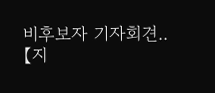비후보자 기자회견..
【지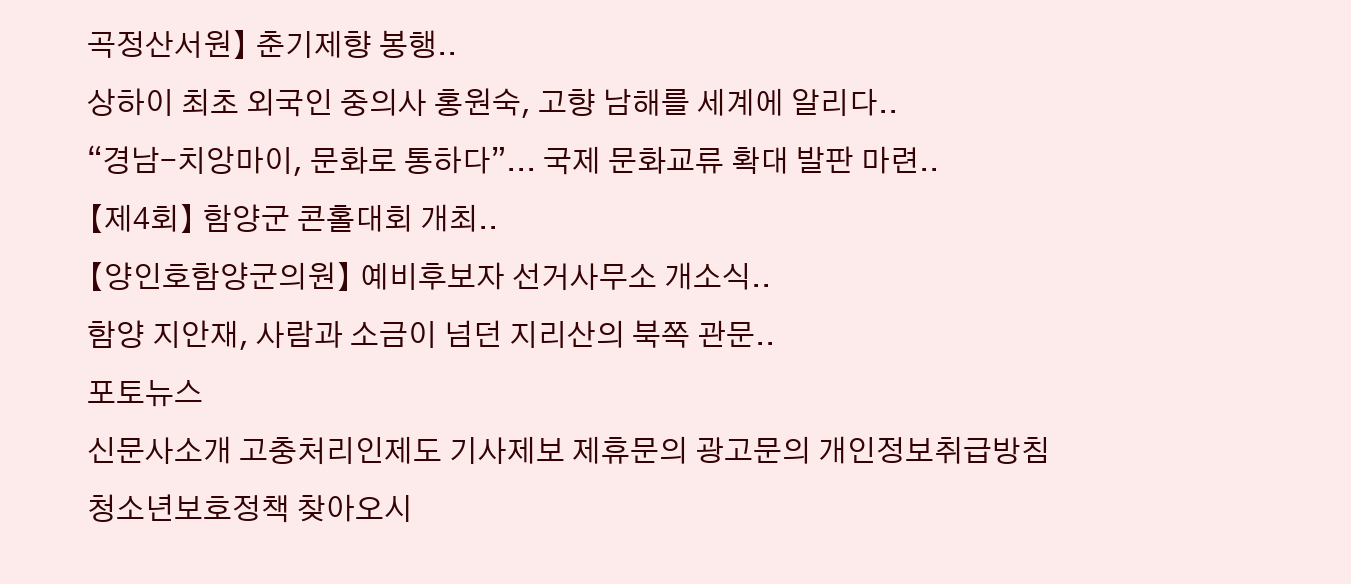곡정산서원】 춘기제향 봉행..
상하이 최초 외국인 중의사 홍원숙, 고향 남해를 세계에 알리다..
“경남-치앙마이, 문화로 통하다”... 국제 문화교류 확대 발판 마련..
【제4회】 함양군 콘홀대회 개최..
【양인호함양군의원】 예비후보자 선거사무소 개소식..
함양 지안재, 사람과 소금이 넘던 지리산의 북쪽 관문..
포토뉴스
신문사소개 고충처리인제도 기사제보 제휴문의 광고문의 개인정보취급방침 청소년보호정책 찾아오시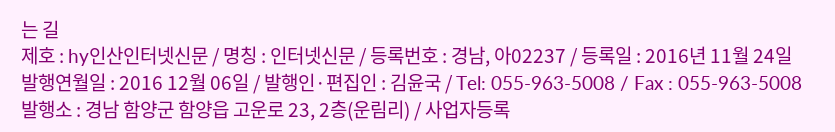는 길
제호 : hy인산인터넷신문 / 명칭 : 인터넷신문 / 등록번호 : 경남, 아02237 / 등록일 : 2016년 11월 24일
발행연월일 : 2016 12월 06일 / 발행인·편집인 : 김윤국 / Tel: 055-963-5008 / Fax : 055-963-5008
발행소 : 경남 함양군 함양읍 고운로 23, 2층(운림리) / 사업자등록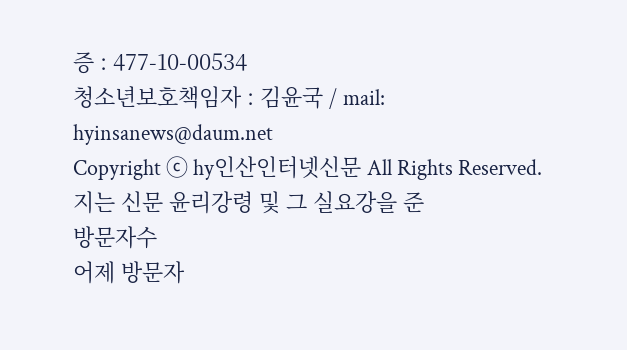증 : 477-10-00534
청소년보호책임자 : 김윤국 / mail: hyinsanews@daum.net
Copyright ⓒ hy인산인터넷신문 All Rights Reserved. 지는 신문 윤리강령 및 그 실요강을 준
방문자수
어제 방문자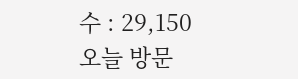수 : 29,150
오늘 방문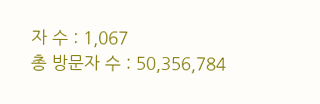자 수 : 1,067
총 방문자 수 : 50,356,784